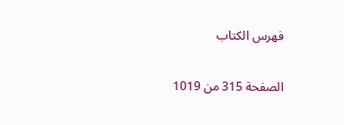فهرس الكتاب

الصفحة 315 من 1019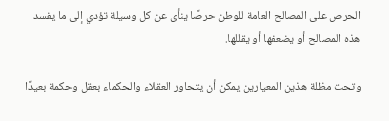الحرص على المصالح العامة للوطن حرصًا ينأى عن كل وسيلة تؤدي إلى ما يفسد هذه المصالح أو يضعفها أو يقللها.

وتحت مظلة هذين المعيارين يمكن أن يتحاور العقلاء والحكماء بعقل وحكمة بعيدًا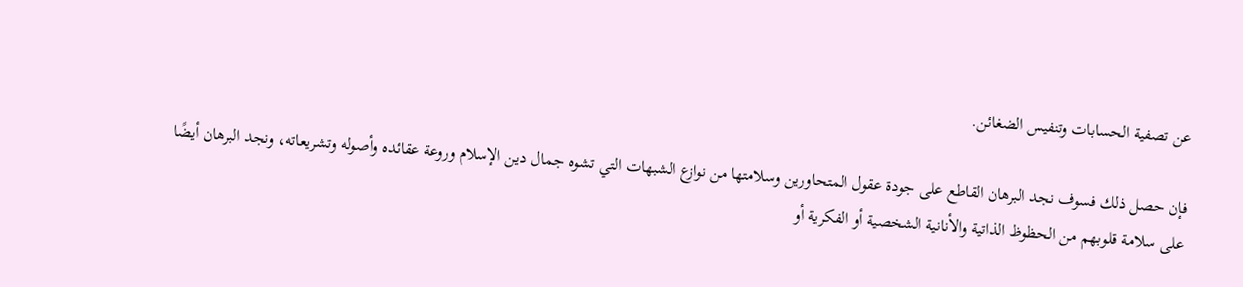عن تصفية الحسابات وتنفيس الضغائن.

فإن حصل ذلك فسوف نجد البرهان القاطع على جودة عقول المتحاورين وسلامتها من نوازع الشبهات التي تشوه جمال دين الإسلام وروعة عقائده وأصوله وتشريعاته، ونجد البرهان أيضًا على سلامة قلوبهم من الحظوظ الذاتية والأنانية الشخصية أو الفكرية أو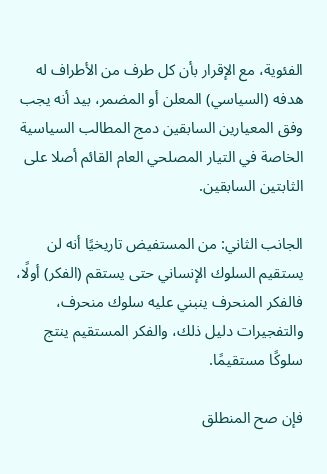الفئوية، مع الإقرار بأن كل طرف من الأطراف له هدفه (السياسي) المعلن أو المضمر، بيد أنه يجب وفق المعيارين السابقين دمج المطالب السياسية الخاصة في التيار المصلحي العام القائم أصلا على الثابتين السابقين.

الجانب الثاني: من المستفيض تاريخيًا أنه لن يستقيم السلوك الإنساني حتى يستقم (الفكر) أولًا، فالفكر المنحرف ينبني عليه سلوك منحرف، والتفجيرات دليل ذلك، والفكر المستقيم ينتج سلوكًا مستقيمًا.

فإن صح المنطلق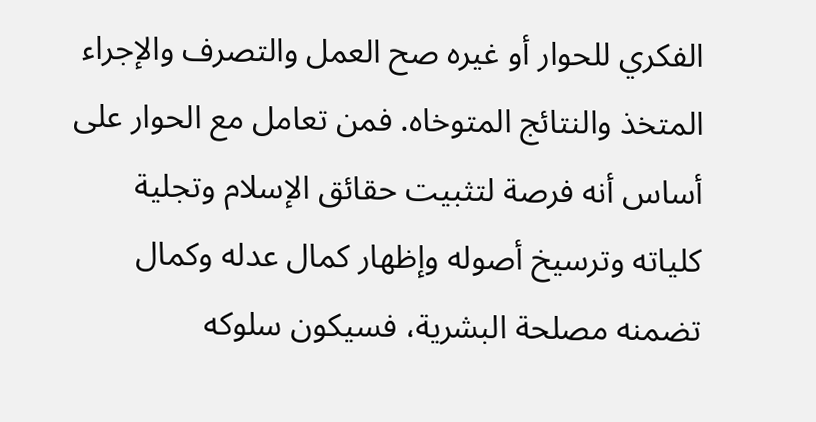الفكري للحوار أو غيره صح العمل والتصرف والإجراء المتخذ والنتائج المتوخاه. فمن تعامل مع الحوار على أساس أنه فرصة لتثبيت حقائق الإسلام وتجلية كلياته وترسيخ أصوله وإظهار كمال عدله وكمال تضمنه مصلحة البشرية، فسيكون سلوكه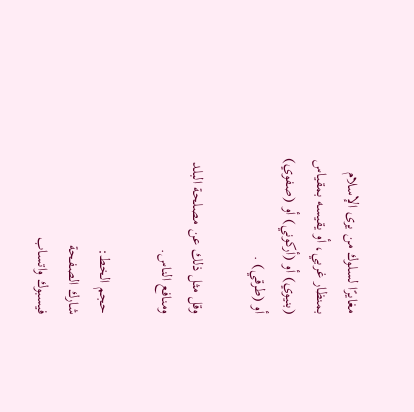مغايرًا لسلوك من يرى الإسلام بمنظار غربي، أو يقيسه بمقياس (بنيوي) أو (أركوني) أو (صفوي) أو (طرقي) .

وقل مثل ذلك عن مصلحة البلد ومنافع الناس.

حجم الخط:
شارك الصفحة
فيسبوك واتساب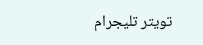تويتر تليجرام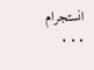انستجرام
. . .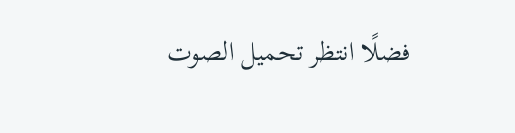فضلًا انتظر تحميل الصوت